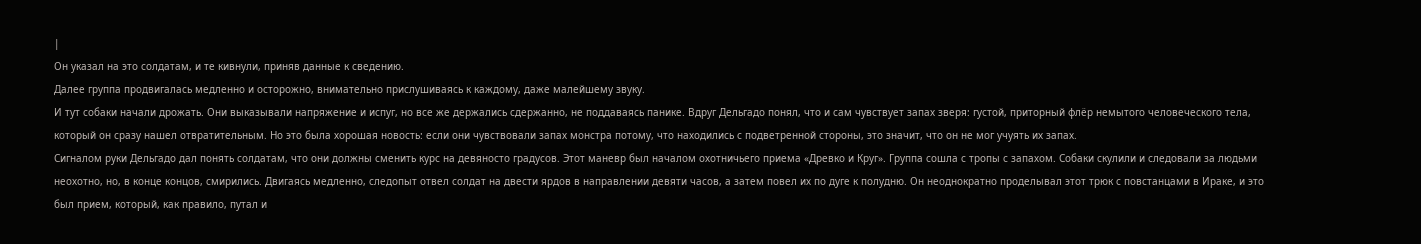|
Он указал на это солдатам, и те кивнули, приняв данные к сведению.
Далее группа продвигалась медленно и осторожно, внимательно прислушиваясь к каждому, даже малейшему звуку.
И тут собаки начали дрожать. Они выказывали напряжение и испуг, но все же держались сдержанно, не поддаваясь панике. Вдруг Дельгадо понял, что и сам чувствует запах зверя: густой, приторный флёр немытого человеческого тела, который он сразу нашел отвратительным. Но это была хорошая новость: если они чувствовали запах монстра потому, что находились с подветренной стороны, это значит, что он не мог учуять их запах.
Сигналом руки Дельгадо дал понять солдатам, что они должны сменить курс на девяносто градусов. Этот маневр был началом охотничьего приема «Древко и Круг». Группа сошла с тропы с запахом. Собаки скулили и следовали за людьми неохотно, но, в конце концов, смирились. Двигаясь медленно, следопыт отвел солдат на двести ярдов в направлении девяти часов, а затем повел их по дуге к полудню. Он неоднократно проделывал этот трюк с повстанцами в Ираке, и это был прием, который, как правило, путал и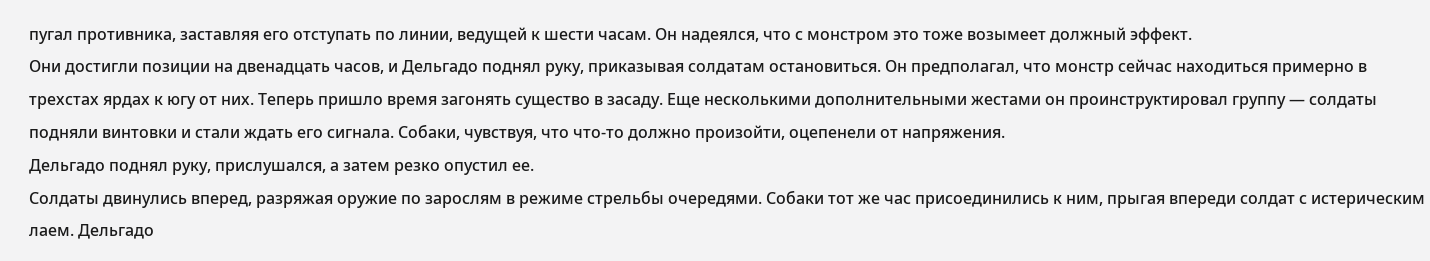пугал противника, заставляя его отступать по линии, ведущей к шести часам. Он надеялся, что с монстром это тоже возымеет должный эффект.
Они достигли позиции на двенадцать часов, и Дельгадо поднял руку, приказывая солдатам остановиться. Он предполагал, что монстр сейчас находиться примерно в трехстах ярдах к югу от них. Теперь пришло время загонять существо в засаду. Еще несколькими дополнительными жестами он проинструктировал группу — солдаты подняли винтовки и стали ждать его сигнала. Собаки, чувствуя, что что-то должно произойти, оцепенели от напряжения.
Дельгадо поднял руку, прислушался, а затем резко опустил ее.
Солдаты двинулись вперед, разряжая оружие по зарослям в режиме стрельбы очередями. Собаки тот же час присоединились к ним, прыгая впереди солдат с истерическим лаем. Дельгадо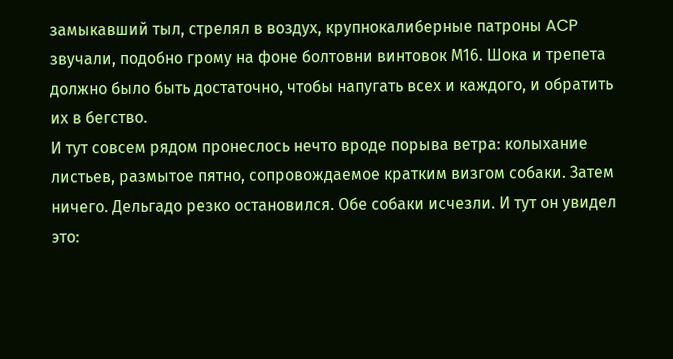замыкавший тыл, стрелял в воздух, крупнокалиберные патроны ACP звучали, подобно грому на фоне болтовни винтовок М16. Шока и трепета должно было быть достаточно, чтобы напугать всех и каждого, и обратить их в бегство.
И тут совсем рядом пронеслось нечто вроде порыва ветра: колыхание листьев, размытое пятно, сопровождаемое кратким визгом собаки. Затем ничего. Дельгадо резко остановился. Обе собаки исчезли. И тут он увидел это: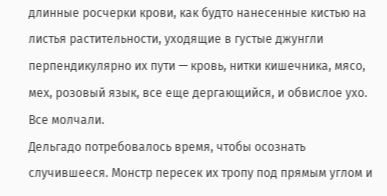длинные росчерки крови, как будто нанесенные кистью на листья растительности, уходящие в густые джунгли перпендикулярно их пути — кровь, нитки кишечника, мясо, мех, розовый язык, все еще дергающийся, и обвислое ухо.
Все молчали.
Дельгадо потребовалось время, чтобы осознать случившееся. Монстр пересек их тропу под прямым углом и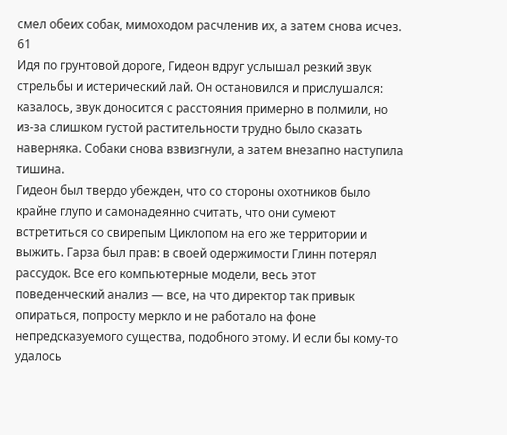смел обеих собак, мимоходом расчленив их, а затем снова исчез.
61
Идя по грунтовой дороге, Гидеон вдруг услышал резкий звук стрельбы и истерический лай. Он остановился и прислушался: казалось, звук доносится с расстояния примерно в полмили, но из-за слишком густой растительности трудно было сказать наверняка. Собаки снова взвизгнули, а затем внезапно наступила тишина.
Гидеон был твердо убежден, что со стороны охотников было крайне глупо и самонадеянно считать, что они сумеют встретиться со свирепым Циклопом на его же территории и выжить. Гарза был прав: в своей одержимости Глинн потерял рассудок. Все его компьютерные модели, весь этот поведенческий анализ — все, на что директор так привык опираться, попросту меркло и не работало на фоне непредсказуемого существа, подобного этому. И если бы кому-то удалось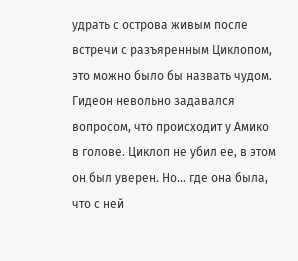удрать с острова живым после встречи с разъяренным Циклопом, это можно было бы назвать чудом.
Гидеон невольно задавался вопросом, что происходит у Амико в голове. Циклоп не убил ее, в этом он был уверен. Но… где она была, что с ней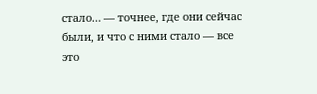стало… — точнее, где они сейчас были, и что с ними стало — все это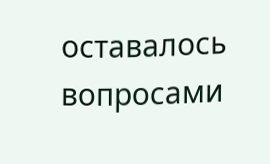оставалось вопросами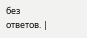без ответов. |